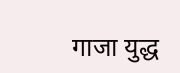गाजा युद्ध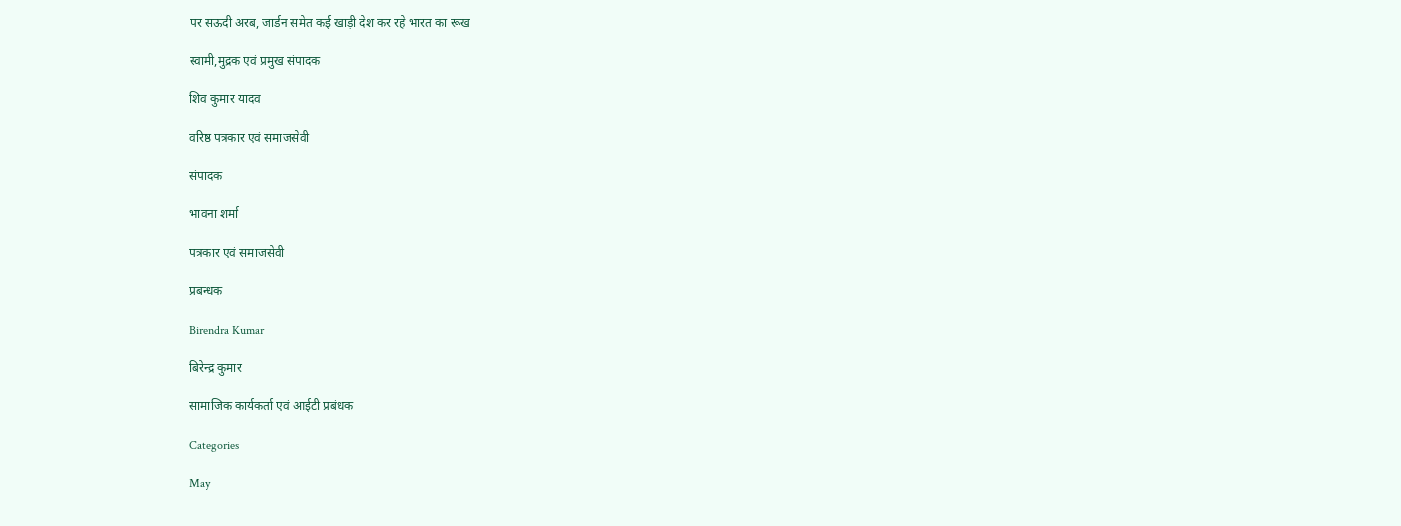पर सऊदी अरब, जार्डन समेत कई खाड़ी देश कर रहे भारत का रूख

स्वामी,मुद्रक एवं प्रमुख संपादक

शिव कुमार यादव

वरिष्ठ पत्रकार एवं समाजसेवी

संपादक

भावना शर्मा

पत्रकार एवं समाजसेवी

प्रबन्धक

Birendra Kumar

बिरेन्द्र कुमार

सामाजिक कार्यकर्ता एवं आईटी प्रबंधक

Categories

May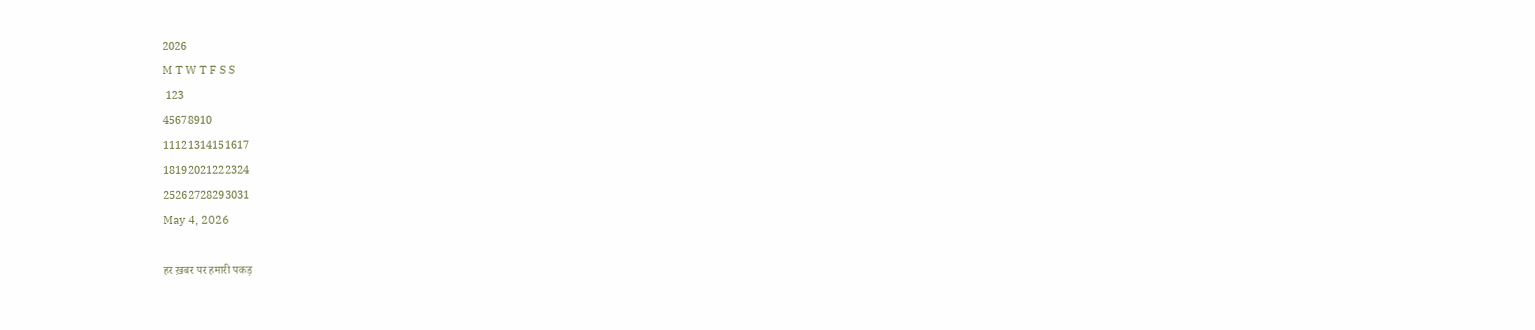2026
M T W T F S S
 123
45678910
11121314151617
18192021222324
25262728293031
May 4, 2026

हर ख़बर पर हमारी पकड़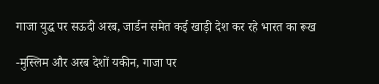गाजा युद्ध पर सऊदी अरब, जार्डन समेत कई खाड़ी देश कर रहे भारत का रूख

-मुस्लिम और अरब देशों यकीन, गाजा पर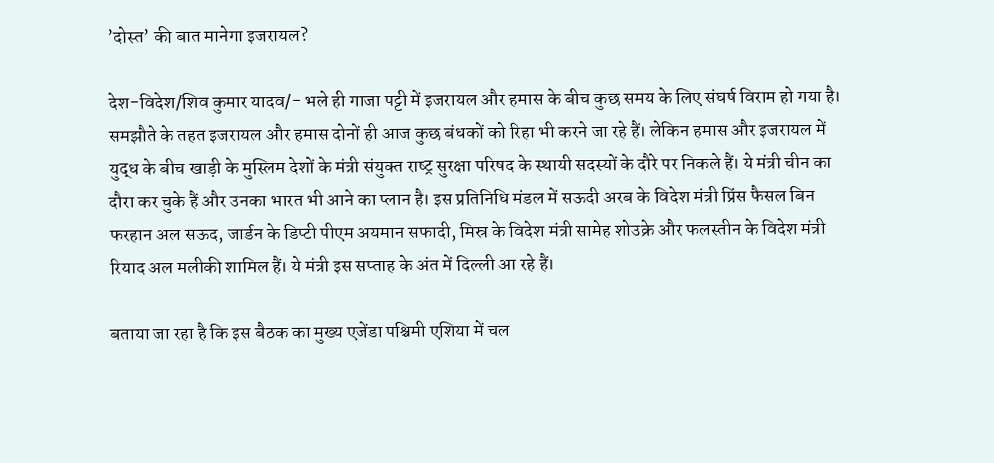’दोस्‍त’ की बात मानेगा इजरायल?

देश-विदेश/शिव कुमार यादव/- भले ही गाजा पट्टी में इजरायल और हमास के बीच कुछ समय के लिए संघर्ष विराम हो गया है। समझौते के तहत इजरायल और हमास दोनों ही आज कुछ बंधकों को रिहा भी करने जा रहे हैं। लेकिन हमास और इजरायल में युद्ध के बीच खाड़ी के मुस्लिम देशों के मंत्री संयुक्‍त राष्‍ट्र सुरक्षा परिषद के स्‍थायी सदस्‍यों के दौरे पर निकले हैं। ये मंत्री चीन का दौरा कर चुके हैं और उनका भारत भी आने का प्‍लान है। इस प्रतिनिधि मंडल में सऊदी अरब के विदेश मंत्री प्रिंस फैसल बिन फरहान अल सऊद, जार्डन के डिप्टी पीएम अयमान सफादी, मिस्र के विदेश मंत्री सामेह शोउक्रे और फलस्‍तीन के विदेश मंत्री रियाद अल मलीकी शामिल हैं। ये मंत्री इस सप्‍ताह के अंत में दिल्‍ली आ रहे हैं।

बताया जा रहा है कि इस बैठक का मुख्‍य एजेंडा पश्चिमी एशिया में चल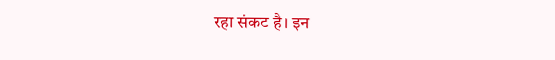रहा संकट है। इन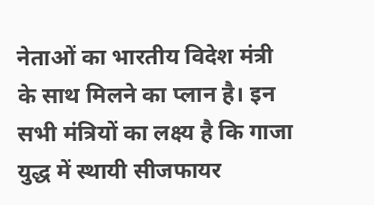नेताओं का भारतीय विदेश मंत्री के साथ मिलने का प्‍लान है। इन सभी मंत्रियों का लक्ष्‍य है कि गाजा युद्ध में स्‍थायी सीजफायर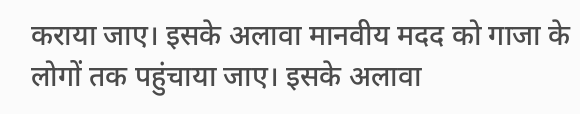कराया जाए। इसके अलावा मानवीय मदद को गाजा के लोगों तक पहुंचाया जाए। इसके अलावा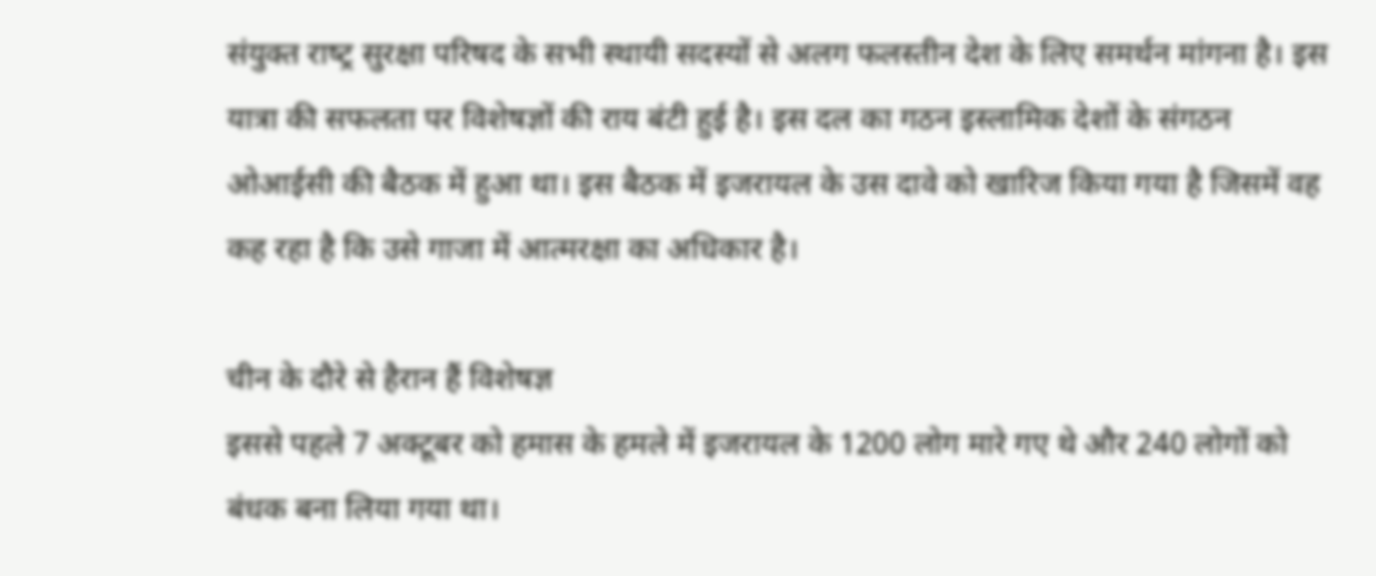संयुक्‍त राष्‍ट्र सुरक्षा परिषद के सभी स्‍थायी सदस्‍यों से अलग फलस्‍तीन देश के लिए समर्थन मांगना है। इस यात्रा की सफलता पर विशेषज्ञों की राय बंटी हुई है। इस दल का गठन इस्‍लामिक देशों के संगठन ओआईसी की बैठक में हुआ था। इस बैठक में इजरायल के उस दावे को खारिज किया गया है जिसमें वह कह रहा है कि उसे गाजा में आत्‍मरक्षा का अधिकार है।

चीन के दौरे से हैरान हैं विशेषज्ञ
इससे पहले 7 अक्‍टूबर को हमास के हमले में इजरायल के 1200 लोग मारे गए थे और 240 लोगों को बंधक बना लिया गया था।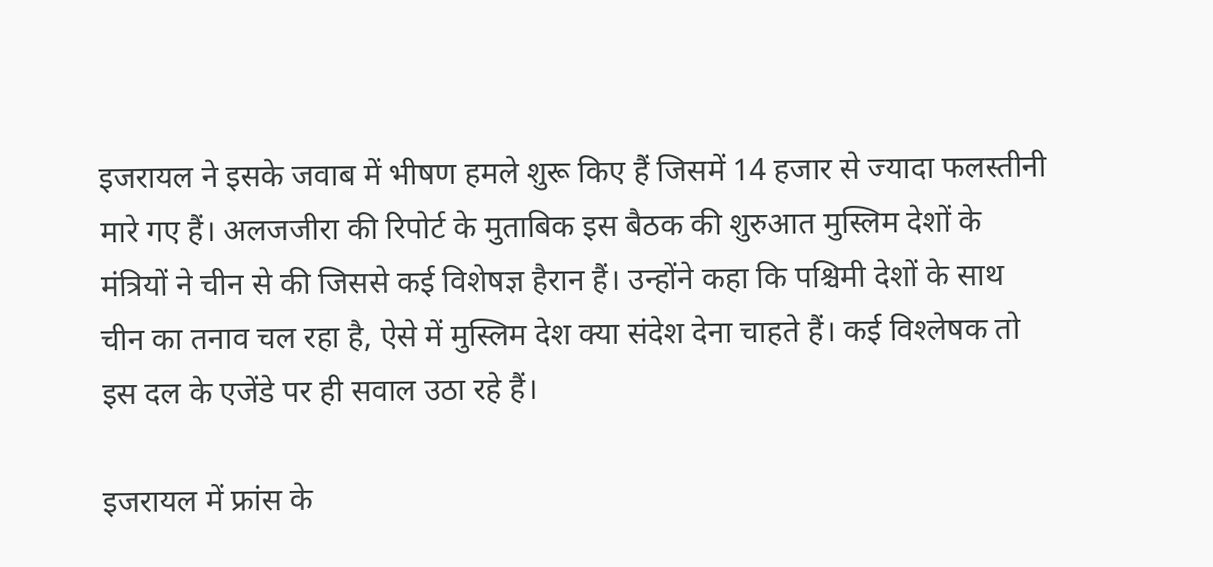इजरायल ने इसके जवाब में भीषण हमले शुरू किए हैं जिसमें 14 हजार से ज्‍यादा फलस्‍तीनी मारे गए हैं। अलजजीरा की रिपोर्ट के मुताबिक इस बैठक की शुरुआत मुस्लिम देशों के मंत्रियों ने चीन से की जिससे कई विशेषज्ञ हैरान हैं। उन्‍होंने कहा कि पश्चिमी देशों के साथ चीन का तनाव चल रहा है, ऐसे में मुस्लिम देश क्‍या संदेश देना चाहते हैं। कई विश्‍लेषक तो इस दल के एजेंडे पर ही सवाल उठा रहे हैं।

इजरायल में फ्रांस के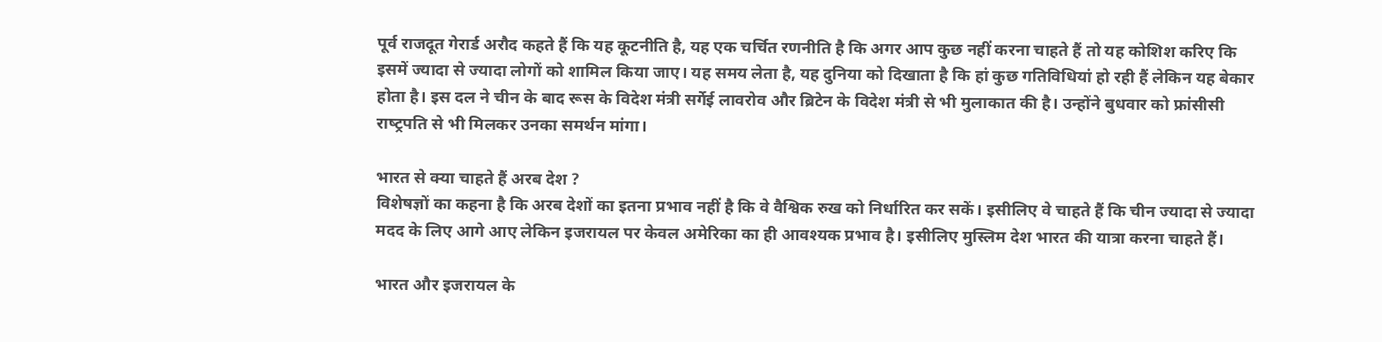पूर्व राजदूत गेरार्ड अरौद कहते हैं कि यह कूटनीति है, यह एक चर्चित रणनीति है कि अगर आप कुछ नहीं करना चाहते हैं तो यह कोशिश करिए कि इसमें ज्‍यादा से ज्‍यादा लोगों को शामिल किया जाए। यह समय लेता है, यह दुनिया को दिखाता है कि हां कुछ गतिविधियां हो रही हैं लेकिन यह बेकार होता है। इस दल ने चीन के बाद रूस के विदेश मंत्री सर्गेई लावरोव और ब्रिटेन के विदेश मंत्री से भी मुलाकात की है। उन्‍होंने बुधवार को फ्रांसीसी राष्‍ट्रपति से भी मिलकर उनका समर्थन मांगा।

भारत से क्‍या चाहते हैं अरब देश ?
विशेषज्ञों का कहना है कि अरब देशों का इतना प्रभाव नहीं है कि वे वैश्विक रुख को निर्धारित कर सकें। इसीलिए वे चाहते हैं कि चीन ज्‍यादा से ज्‍यादा मदद के लिए आगे आए लेकिन इजरायल पर केवल अमेरिका का ही आवश्‍यक प्रभाव है। इसीलिए मुस्लिम देश भारत की यात्रा करना चाहते हैं।

भारत और इजरायल के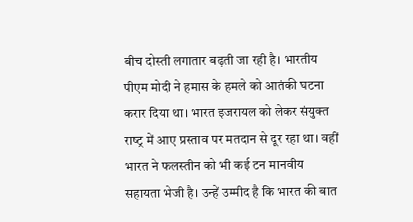बीच दोस्‍ती लगातार बढ़ती जा रही है। भारतीय पीएम मोदी ने हमास के हमले को आतंकी घटना करार दिया था। भारत इजरायल को लेकर संयुक्‍त राष्‍ट्र में आए प्रस्‍ताव पर मतदान से दूर रहा था। वहीं भारत ने फलस्‍तीन को भी कई टन मानवीय सहायता भेजी है। उन्‍हें उम्‍मीद है कि भारत की बात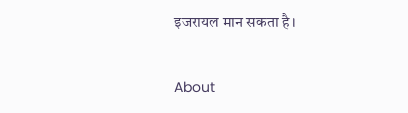इजरायल मान सकता है।

About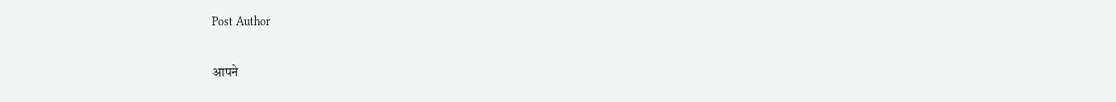Post Author

आपने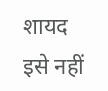शायद इसे नहीं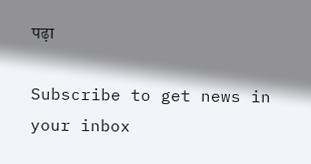पढ़ा

Subscribe to get news in your inbox